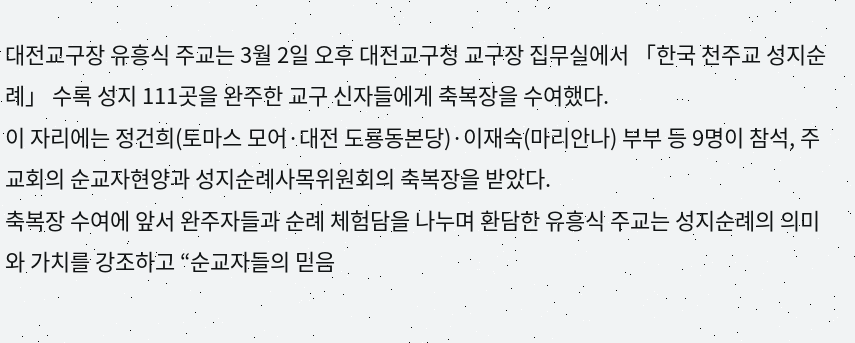대전교구장 유흥식 주교는 3월 2일 오후 대전교구청 교구장 집무실에서 「한국 천주교 성지순례」 수록 성지 111곳을 완주한 교구 신자들에게 축복장을 수여했다.
이 자리에는 정건희(토마스 모어·대전 도룡동본당)·이재숙(마리안나) 부부 등 9명이 참석, 주교회의 순교자현양과 성지순례사목위원회의 축복장을 받았다.
축복장 수여에 앞서 완주자들과 순례 체험담을 나누며 환담한 유흥식 주교는 성지순례의 의미와 가치를 강조하고 “순교자들의 믿음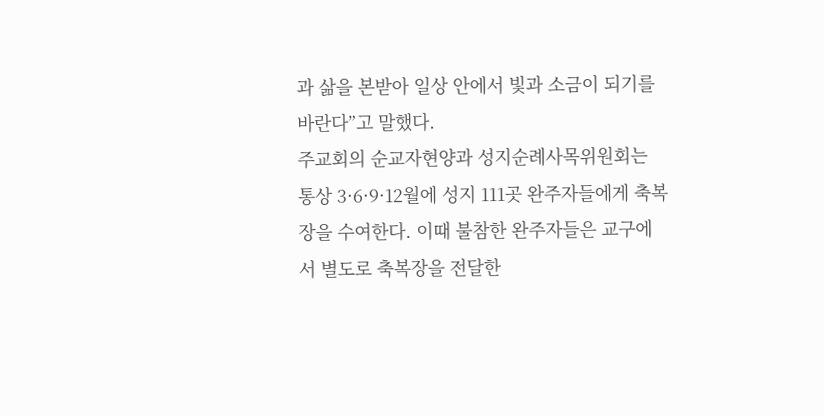과 삶을 본받아 일상 안에서 빛과 소금이 되기를 바란다”고 말했다.
주교회의 순교자현양과 성지순례사목위원회는 통상 3·6·9·12월에 성지 111곳 완주자들에게 축복장을 수여한다. 이때 불참한 완주자들은 교구에서 별도로 축복장을 전달한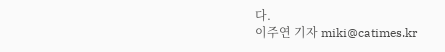다.
이주연 기자 miki@catimes.kr